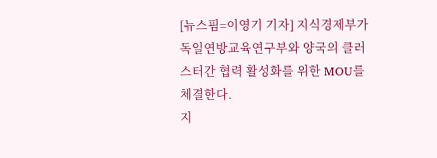[뉴스핌=이영기 기자] 지식경제부가 독일연방교육연구부와 양국의 클러스터간 협력 활성화를 위한 MOU를 체결한다.
지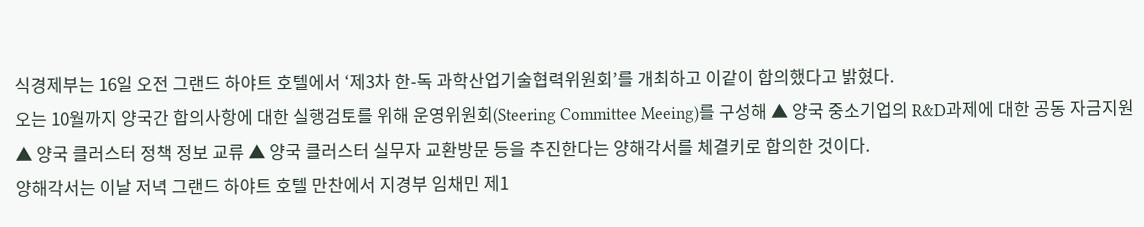식경제부는 16일 오전 그랜드 하야트 호텔에서 ‘제3차 한-독 과학산업기술협력위원회’를 개최하고 이같이 합의했다고 밝혔다.
오는 10월까지 양국간 합의사항에 대한 실행검토를 위해 운영위원회(Steering Committee Meeing)를 구성해 ▲ 양국 중소기업의 R&D과제에 대한 공동 자금지원 ▲ 양국 클러스터 정책 정보 교류 ▲ 양국 클러스터 실무자 교환방문 등을 추진한다는 양해각서를 체결키로 합의한 것이다.
양해각서는 이날 저녁 그랜드 하야트 호텔 만찬에서 지경부 임채민 제1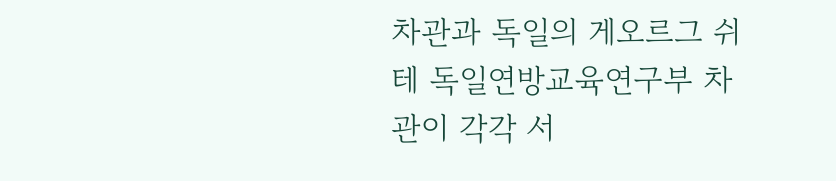차관과 독일의 게오르그 쉬테 독일연방교육연구부 차관이 각각 서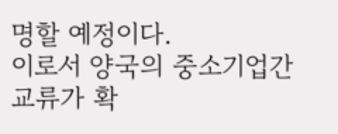명할 예정이다.
이로서 양국의 중소기업간 교류가 확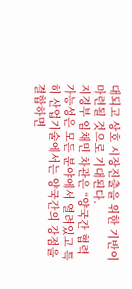대되고 상호 시장진출을 위한 기반이 마련될 것으로 기대된다.
지경부 임채민 차관은 “양국간 협력 가능성은 모든 분야에서 열려있고 특히 산업기술에서는 양국간의 강점을 결합하면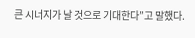큰 시너지가 날 것으로 기대한다”고 말했다.